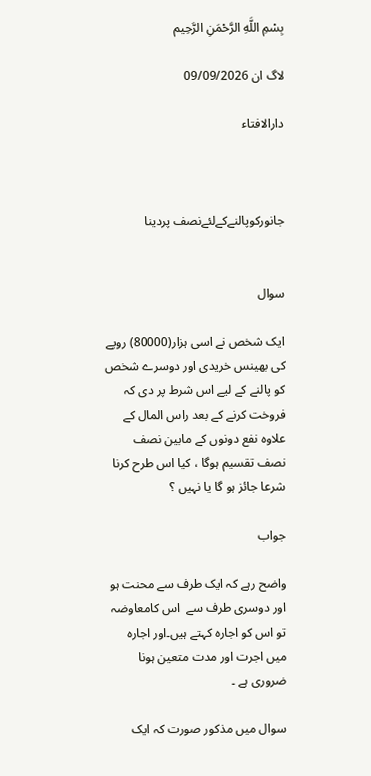بِسْمِ اللَّهِ الرَّحْمَنِ الرَّحِيم

لاگ ان 09/09/2026

دارالافتاء



جانورکوپالنےکےلئےنصف پردینا


سوال

ایک شخص نے اسی ہزار(80000) روپے کی بھینس خریدی اور دوسرے شخص کو پالنے کے لیے اس شرط پر دی کہ فروخت کرنے کے بعد راس المال کے علاوہ نفع دونوں کے مابین نصف نصف تقسیم ہوگا ، کیا اس طرح کرنا شرعا جائز ہو گا یا نہیں ؟

جواب

واضح رہے کہ ایک طرف سے محنت ہو اور دوسری طرف سے  اس کامعاوضہ تو اس کو اجارہ کہتے ہیں۔اور اجارہ میں اجرت اور مدت متعین ہونا ضروری ہے ۔

سوال میں مذکور صورت کہ ایک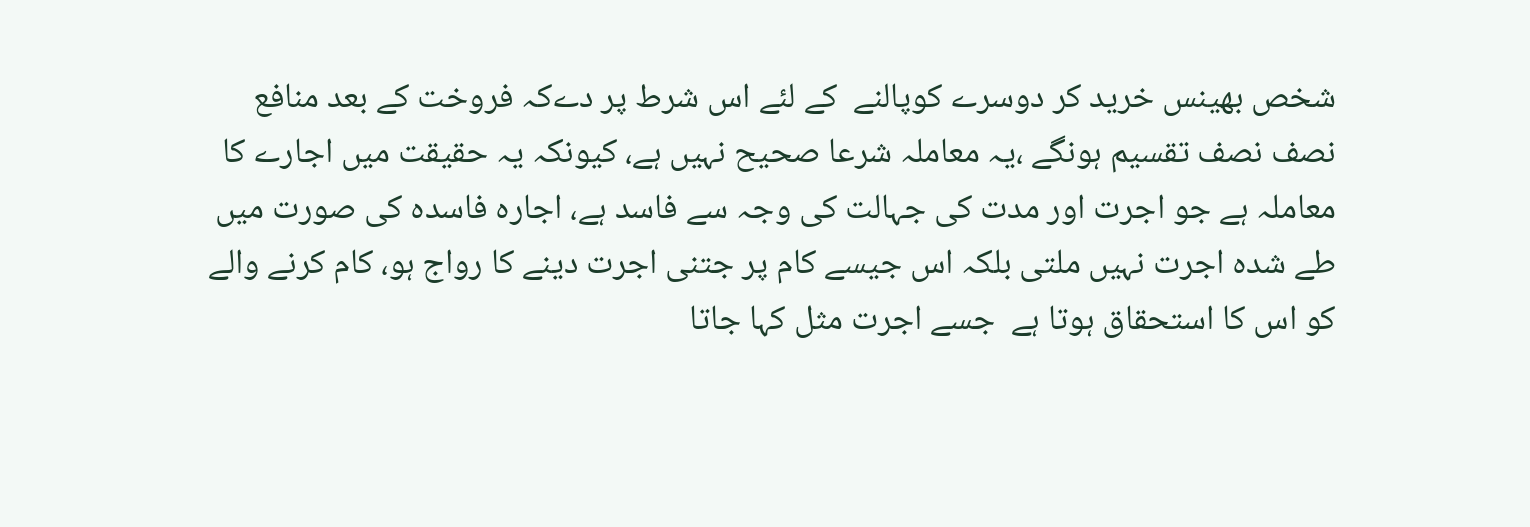شخص بھینس خرید کر دوسرے کوپالنے  کے لئے اس شرط پر دےکہ فروخت کے بعد منافع  نصف نصف تقسیم ہونگے ،یہ معاملہ شرعا صحیح نہیں ہے، کیونکہ یہ حقیقت میں اجارے کا معاملہ ہے جو اجرت اور مدت کی جہالت کی وجہ سے فاسد ہے، اجارہ فاسدہ کی صورت میں طے شدہ اجرت نہیں ملتی بلکہ اس جیسے کام پر جتنی اجرت دینے کا رواج ہو، کام کرنے والے کو اس کا استحقاق ہوتا ہے  جسے اجرت مثل کہا جاتا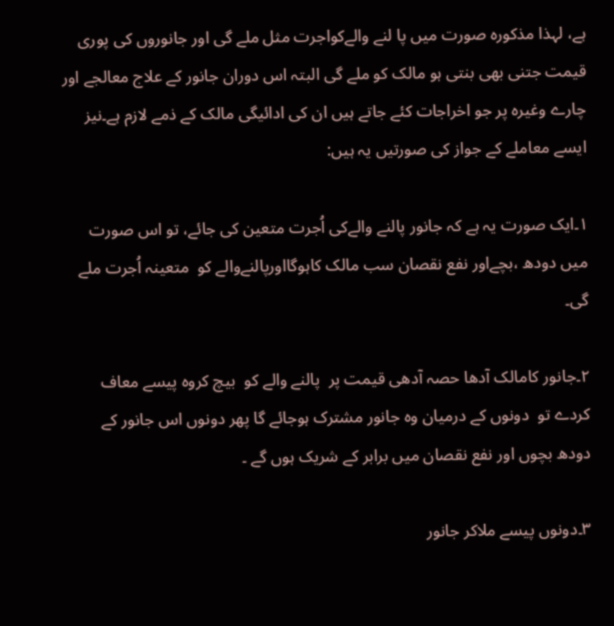ہے، لہذا مذکورہ صورت میں پا لنے والےکواجرت مثل ملے گی اور جانوروں کی پوری قیمت جتنی بھی بنتی ہو مالک کو ملے گی البتہ اس دوران جانور کے علاج معالجے اور چارے وغیرہ پر جو اخراجات کئے جاتے ہیں ان کی ادائیگی مالک کے ذمے لازم ہے۔نیز ایسے معاملے کے جواز کی صورتیں یہ ہیں:

۱۔ایک صورت یہ ہے کہ جانور پالنے والےکی اُجرت متعین کی جائے، تو اس صورت میں دودھ ،بچےاور نفع نقصان سب مالک کاہوگااورپالنےوالے کو  متعینہ اُجرت ملے گی۔

۲۔جانور کامالک آدھا حصہ آدھی قیمت پر  پالنے والے کو  بیچ کروہ پیسے معاف کردے تو  دونوں کے درمیان وہ جانور مشترک ہوجائے گا پھر دونوں اس جانور کے دودھ بچوں اور نفع نقصان میں برابر کے شریک ہوں گے ۔

۳۔دونوں پیسے ملاکر جانور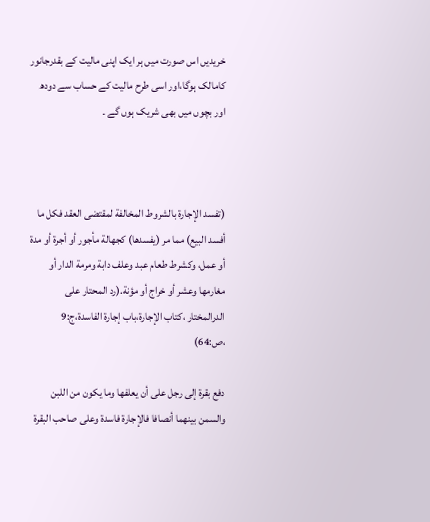خریدیں اس صورت میں ہر ایک اپنی مالیت کے بقدرجانور کامالک ہوگا،اور اسی طرح مالیت کے حساب سے دودھ اور بچوں میں بھی شریک ہوں گے ۔



(تفسد الإجارة بالشروط المخالفة لمقتضى العقد فكل ما أفسد البيع) مما مر (يفسدها) كجهالة مأجور أو أجرة أو مدة أو عمل، وكشرط طعام عبد وعلف دابة ومرمة الدار أو مغارمها وعشر أو خراج أو مؤنة.(رد المحتار علی الدرالمختار ،كتاب الإجارة،باب إجارة الفاسدة،ج:9 ،ص:64)

دفع بقرة إلى رجل على أن يعلفها وما يكون من اللبن والسمن بينهما أنصافا فالإجارة فاسدة وعلى صاحب البقرة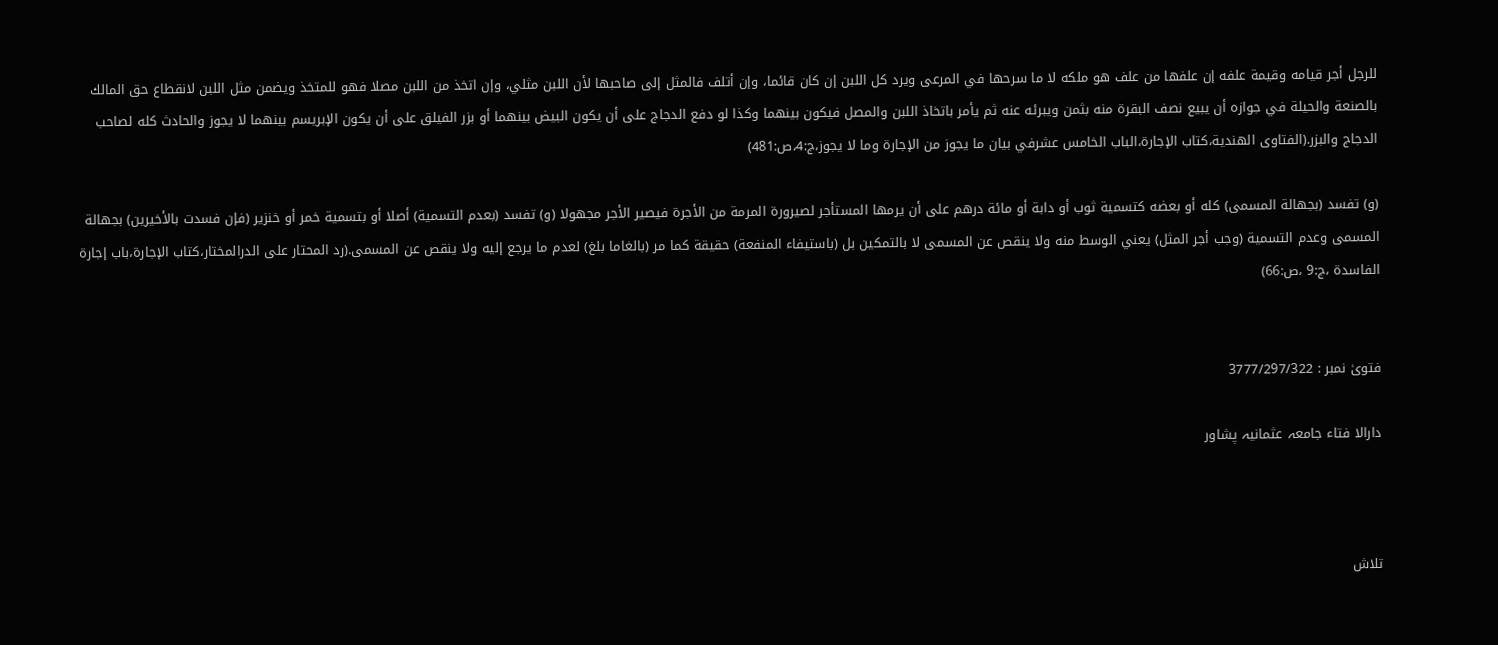للرجل أجر قيامه وقيمة علفه إن علفها من علف هو ملكه لا ما سرحها في المرعى ويرد كل اللبن إن كان قائما، وإن أتلف فالمثل إلى صاحبها لأن اللبن مثلي، وإن اتخذ من اللبن مصلا فهو للمتخذ ويضمن مثل اللبن لانقطاع حق المالك بالصنعة والحيلة في جوازه أن يبيع نصف البقرة منه بثمن ويبرئه عنه ثم يأمر باتخاذ اللبن والمصل فيكون بينهما وكذا لو دفع الدجاج على أن يكون البيض بينهما أو بزر الفيلق على أن يكون الإبريسم بينهما لا يجوز والحادث كله لصاحب الدجاج والبزر.(الفتاوى الهندية،كتاب الإجارة،الباب الخامس عشرفي بيان ما يجوز من الإجارة وما لا يجوز،ج:4،ص:481)

(و) تفسد (بجهالة المسمى) كله أو بعضه كتسمية ثوب أو دابة أو مائة درهم على أن يرمها المستأجر لصيرورة المرمة من الأجرة فيصير الأجر مجهولا (و) تفسد (بعدم التسمية) أصلا أو بتسمية خمر أو خنزير (فإن فسدت بالأخيرين) بجهالة المسمى وعدم التسمية (وجب أجر المثل) يعني الوسط منه ولا ينقص عن المسمى لا بالتمكين بل (باستيفاء المنفعة) حقيقة كما مر (بالغاما بلغ) لعدم ما يرجع إليه ولا ينقص عن المسمى.(رد المحتار علی الدرالمختار،كتاب الإجارة،باب إجارة الفاسدة ،ج:9 ،ص:66)


فتویٰ نمبر : 3777/297/322

دارالا فتاء جامعہ عثمانیہ پشاور



تلاش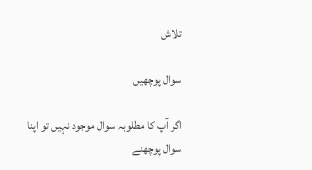تلاش

سوال پوچھیں

اگر آپ کا مطلوبہ سوال موجود نہیں تو اپنا سوال پوچھنے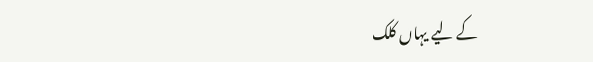کے لیے یہاں کلک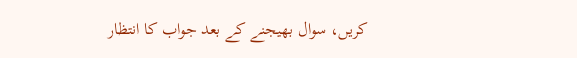کریں، سوال بھیجنے کے بعد جواب کا انتظار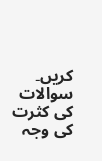کریں۔ سوالات کی کثرت کی وجہ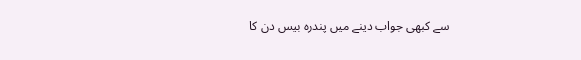سے کبھی جواب دینے میں پندرہ بیس دن کا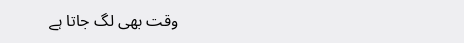وقت بھی لگ جاتا ہے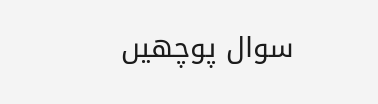سوال پوچھیں